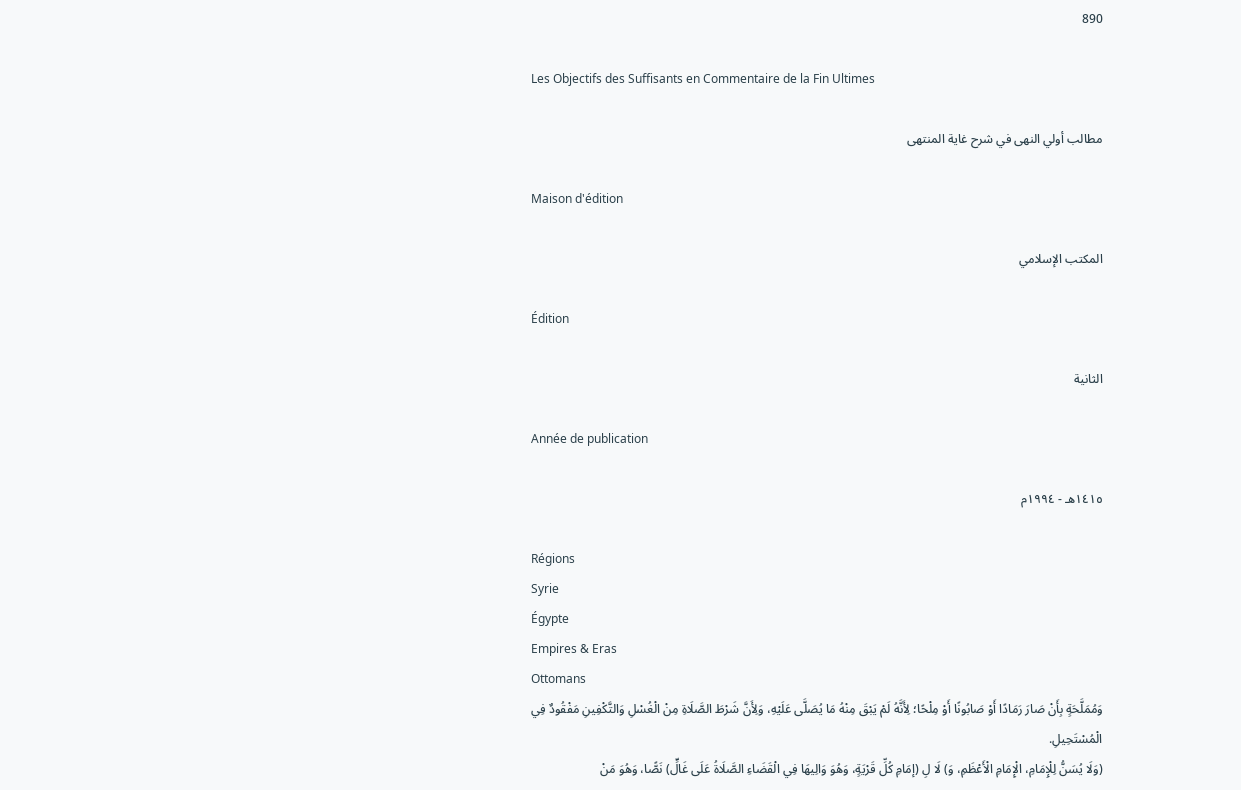890

Les Objectifs des Suffisants en Commentaire de la Fin Ultimes

مطالب أولي النهى في شرح غاية المنتهى

Maison d'édition

المكتب الإسلامي

Édition

الثانية

Année de publication

١٤١٥هـ - ١٩٩٤م

Régions
Syrie
Égypte
Empires & Eras
Ottomans
وَمُمَلَّحَةٍ بِأَنْ صَارَ رَمَادًا أَوْ صَابُونًا أَوْ مِلْحًا؛ لِأَنَّهُ لَمْ يَبْقَ مِنْهُ مَا يُصَلَّى عَلَيْهِ، وَلِأَنَّ شَرْطَ الصَّلَاةِ مِنْ الْغُسْلِ وَالتَّكْفِينِ مَفْقُودٌ فِي الْمُسْتَحِيلِ.
(وَلَا يُسَنُّ لِلْإِمَامِ، الْإِمَامِ الْأَعْظَمِ، وَ) لَا لِ (إمَامِ كُلِّ قَرْيَةٍ، وَهُوَ وَالِيهَا فِي الْقَضَاءِ الصَّلَاةُ عَلَى غَالٍّ) نَصًّا، وَهُوَ مَنْ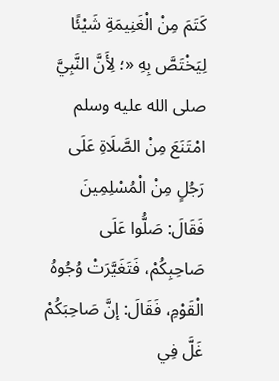كَتَمَ مِنْ الْغَنِيمَةِ شَيْئًا لِيَخْتَصَّ بِهِ «؛ لِأَنَّ النَّبِيَّ صلى الله عليه وسلم امْتَنَعَ مِنْ الصَّلَاةِ عَلَى رَجُلٍ مِنْ الْمُسْلِمِينَ فَقَالَ: صَلُّوا عَلَى صَاحِبِكُمْ، فَتَغَيَّرَتْ وُجُوهُ الْقَوْمِ، فَقَالَ: إنَّ صَاحِبَكُمْ غَلَّ فِي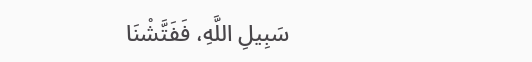سَبِيلِ اللَّهِ، فَفَتَّشْنَا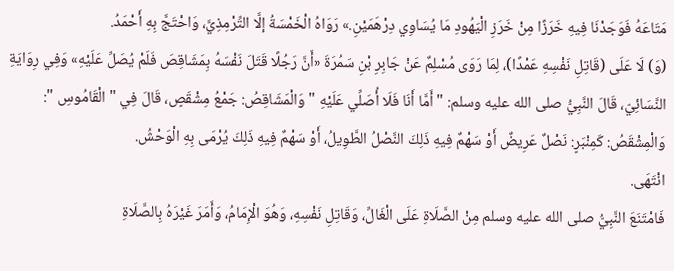مَتَاعَهُ فَوَجَدْنَا فِيهِ خَرَزًا مِنْ خَرَزِ الْيَهُودِ مَا يُسَاوِي دِرْهَمَيْنِ.» رَوَاهُ الْخَمْسَةُ إلَّا التِّرْمِذِيَّ، وَاحْتَجَّ بِهِ أَحْمَدُ.
(وَ) لَا عَلَى (قَاتِلِ نَفْسِهِ عَمْدًا)، لِمَا رَوَى مُسْلِمٌ عَنْ جَابِرِ بْنِ سَمُرَةَ «أَنَّ رَجُلًا قَتَلَ نَفْسَهُ بِمَشَاقِصَ فَلَمْ يُصَلِّ عَلَيْهِ» وَفِي رِوَايَةِ النَّسَائِيّ، قَالَ النَّبِيُّ صلى الله عليه وسلم: " أَمَّا أَنَا فَلَا أُصَلِّي عَلَيْهِ " وَالْمَشَاقِصُ: جَمْعُ مِشْقَصٍ، قَالَ فِي " الْقَامُوسِ ": وَالْمِشْقَصُ: كَمِنْبَرٍ: نَصْلٌ عَرِيضٌ أَوْ سَهْمٌ فِيهِ ذَلِكَ النَّصْلُ الطَّوِيلُ، أَوْ سَهْمٌ فِيهِ ذَلِكَ يُرْمَى بِهِ الْوَحْشُ.
انْتَهَى.
فَامْتَنَعَ النَّبِيُّ صلى الله عليه وسلم مِنْ الصَّلَاةِ عَلَى الْغَالِّ، وَقَاتِلِ نَفْسِهِ، وَهُوَ الْإِمَامُ، وَأَمَرَ غَيْرَهُ بِالصَّلَاةِ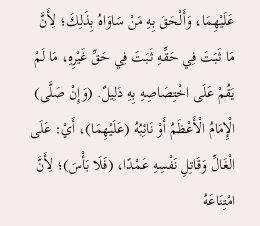عَلَيْهِمَا، وَأَلْحَقَ بِهِ مَنْ سَاوَاهُ بِذَلِكَ؛ لِأَنَّ مَا ثَبَتَ فِي حَقِّهِ ثَبَتَ فِي حَقِّ غَيْرِهِ، مَا لَمْ يَقُمْ عَلَى اخْتِصَاصِهِ بِهِ دَلِيلٌ. (وَإِنْ صَلَّى) الْإِمَامُ الْأَعْظَمُ أَوْ نَائِبُهُ (عَلَيْهِمَا)، أَيْ: عَلَى الْغَالِّ وَقَاتِلِ نَفْسِهِ عَمْدًا، (فَلَا بَأْسَ)؛ لِأَنَّ امْتِنَاعَهُ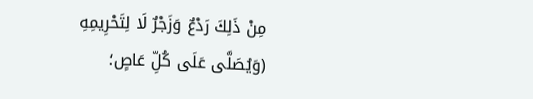مِنْ ذَلِكَ رَدْعٌ وَزَجْرٌ لَا لِتَحْرِيمِهِ
(وَيُصَلَّى عَلَى كُلِّ عَاصٍ؛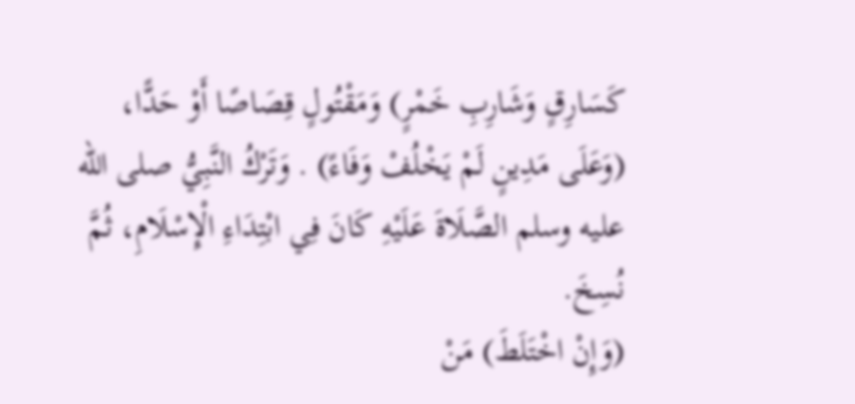كَسَارِقٍ وَشَارِبِ خَمْرٍ) وَمَقْتُولٍ قِصَاصًا أَوْ حَدًّا، (وَعَلَى مَدِينٍ لَمْ يَخْلُفْ وَفَاءً) . وَتَرْكُ النَّبِيُّ صلى الله عليه وسلم الصَّلَاةَ عَلَيْهِ كَانَ فِي ابْتِدَاءِ الْإِسْلَامِ، ثُمَّ نُسِخَ.
(وَإِنْ اخْتَلَطَ) مَنْ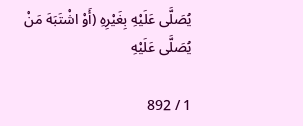يُصَلَّى عَلَيْهِ بِغَيْرِهِ (أَوْ اشْتَبَهَ مَنْ يُصَلَّى عَلَيْهِ

1 / 892